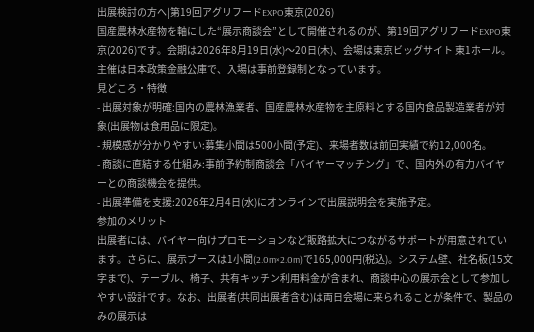出展検討の方へ|第19回アグリフードEXPO東京(2026)
国産農林水産物を軸にした“展示商談会”として開催されるのが、第19回アグリフードEXPO東京(2026)です。会期は2026年8月19日(水)〜20日(木)、会場は東京ビッグサイト 東1ホール。主催は日本政策金融公庫で、入場は事前登録制となっています。
見どころ・特徴
- 出展対象が明確:国内の農林漁業者、国産農林水産物を主原料とする国内食品製造業者が対象(出展物は食用品に限定)。
- 規模感が分かりやすい:募集小間は500小間(予定)、来場者数は前回実績で約12,000名。
- 商談に直結する仕組み:事前予約制商談会「バイヤーマッチング」で、国内外の有力バイヤーとの商談機会を提供。
- 出展準備を支援:2026年2月4日(水)にオンラインで出展説明会を実施予定。
参加のメリット
出展者には、バイヤー向けプロモーションなど販路拡大につながるサポートが用意されています。さらに、展示ブースは1小間(2.0m×2.0m)で165,000円(税込)。システム壁、社名板(15文字まで)、テーブル、椅子、共有キッチン利用料金が含まれ、商談中心の展示会として参加しやすい設計です。なお、出展者(共同出展者含む)は両日会場に来られることが条件で、製品のみの展示は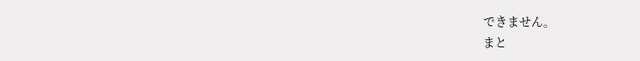できません。
まと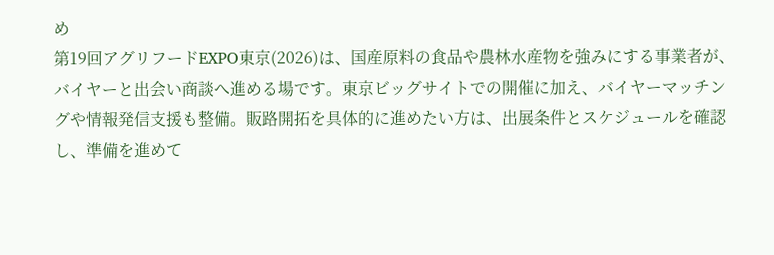め
第19回アグリフードEXPO東京(2026)は、国産原料の食品や農林水産物を強みにする事業者が、バイヤーと出会い商談へ進める場です。東京ビッグサイトでの開催に加え、バイヤーマッチングや情報発信支援も整備。販路開拓を具体的に進めたい方は、出展条件とスケジュールを確認し、準備を進めて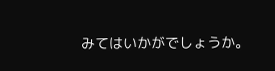みてはいかがでしょうか。